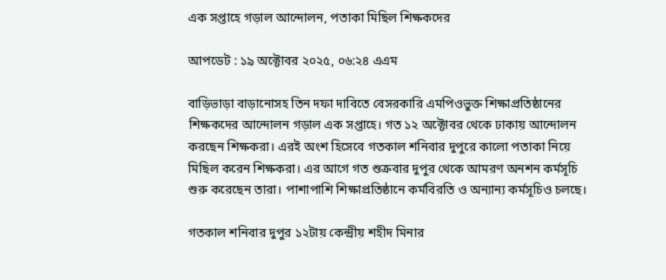এক সপ্তাহে গড়াল আন্দোলন, পতাকা মিছিল শিক্ষকদের

আপডেট : ১৯ অক্টোবর ২০২৫, ০৬:২৪ এএম

বাড়িভাড়া বাড়ানোসহ তিন দফা দাবিতে বেসরকারি এমপিওভুক্ত শিক্ষাপ্রতিষ্ঠানের শিক্ষকদের আন্দোলন গড়াল এক সপ্তাহে। গত ১২ অক্টোবর থেকে ঢাকায় আন্দোলন করছেন শিক্ষকরা। এরই অংশ হিসেবে গতকাল শনিবার দুপুরে কালো পতাকা নিয়ে মিছিল করেন শিক্ষকরা। এর আগে গত শুক্রবার দুপুর থেকে আমরণ অনশন কর্মসূচি শুরু করেছেন তারা। পাশাপাশি শিক্ষাপ্রতিষ্ঠানে কর্মবিরতি ও অন্যান্য কর্মসূচিও চলছে।

গতকাল শনিবার দুপুর ১২টায় কেন্দ্রীয় শহীদ মিনার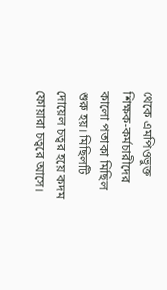থেকে এমপিওভুক্ত শিক্ষক-কর্মচারীদের কালো পতাকা মিছিল শুরু হয়। মিছিলটি দোয়েল চত্বর হয়ে কদম ফোয়ারা চত্বরে আসে।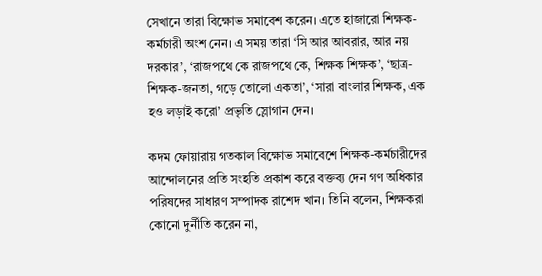সেখানে তারা বিক্ষোভ সমাবেশ করেন। এতে হাজারো শিক্ষক-কর্মচারী অংশ নেন। এ সময় তারা ‘সি আর আবরার, আর নয় দরকার’, ‘রাজপথে কে রাজপথে কে, শিক্ষক শিক্ষক’, ‘ছাত্র-শিক্ষক-জনতা, গড়ে তোলো একতা’, ‘সারা বাংলার শিক্ষক, এক হও লড়াই করো’ প্রভৃতি স্লোগান দেন।

কদম ফোয়ারায় গতকাল বিক্ষোভ সমাবেশে শিক্ষক-কর্মচারীদের আন্দোলনের প্রতি সংহতি প্রকাশ করে বক্তব্য দেন গণ অধিকার পরিষদের সাধারণ সম্পাদক রাশেদ খান। তিনি বলেন, শিক্ষকরা কোনো দুর্নীতি করেন না,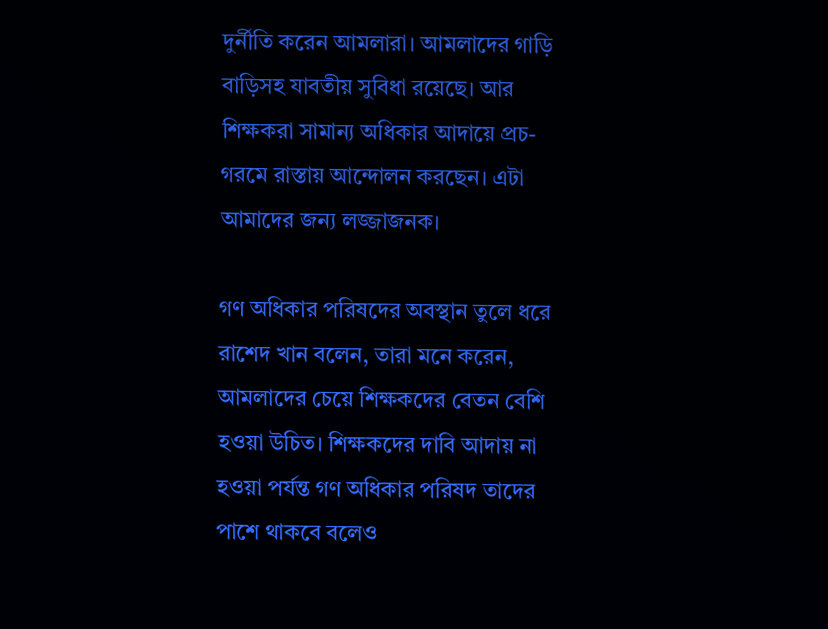দুর্নীতি করেন আমলারা। আমলাদের গাড়ি বাড়িসহ যাবতীয় সুবিধা রয়েছে। আর শিক্ষকরা সামান্য অধিকার আদায়ে প্রচ- গরমে রাস্তায় আন্দোলন করছেন। এটা আমাদের জন্য লজ্জাজনক।

গণ অধিকার পরিষদের অবস্থান তুলে ধরে রাশেদ খান বলেন, তারা মনে করেন, আমলাদের চেয়ে শিক্ষকদের বেতন বেশি হওয়া উচিত। শিক্ষকদের দাবি আদায় না হওয়া পর্যন্ত গণ অধিকার পরিষদ তাদের পাশে থাকবে বলেও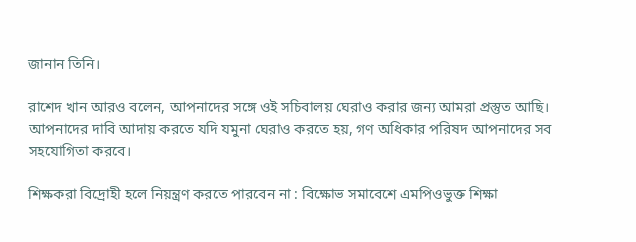জানান তিনি।

রাশেদ খান আরও বলেন, আপনাদের সঙ্গে ওই সচিবালয় ঘেরাও করার জন্য আমরা প্রস্তুত আছি। আপনাদের দাবি আদায় করতে যদি যমুনা ঘেরাও করতে হয়, গণ অধিকার পরিষদ আপনাদের সব সহযোগিতা করবে।

শিক্ষকরা বিদ্রোহী হলে নিয়ন্ত্রণ করতে পারবেন না : বিক্ষোভ সমাবেশে এমপিওভুক্ত শিক্ষা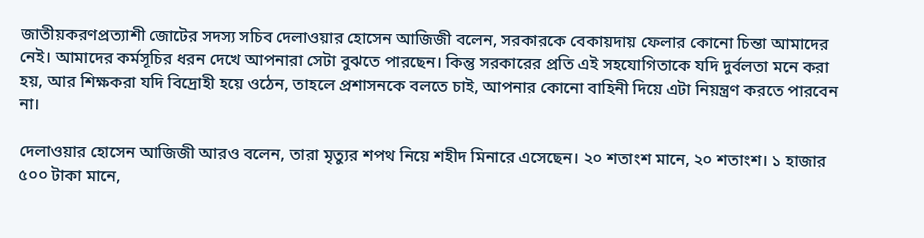জাতীয়করণপ্রত্যাশী জোটের সদস্য সচিব দেলাওয়ার হোসেন আজিজী বলেন, সরকারকে বেকায়দায় ফেলার কোনো চিন্তা আমাদের নেই। আমাদের কর্মসূচির ধরন দেখে আপনারা সেটা বুঝতে পারছেন। কিন্তু সরকারের প্রতি এই সহযোগিতাকে যদি দুর্বলতা মনে করা হয়, আর শিক্ষকরা যদি বিদ্রোহী হয়ে ওঠেন, তাহলে প্রশাসনকে বলতে চাই, আপনার কোনো বাহিনী দিয়ে এটা নিয়ন্ত্রণ করতে পারবেন না।

দেলাওয়ার হোসেন আজিজী আরও বলেন, তারা মৃত্যুর শপথ নিয়ে শহীদ মিনারে এসেছেন। ২০ শতাংশ মানে, ২০ শতাংশ। ১ হাজার ৫০০ টাকা মানে,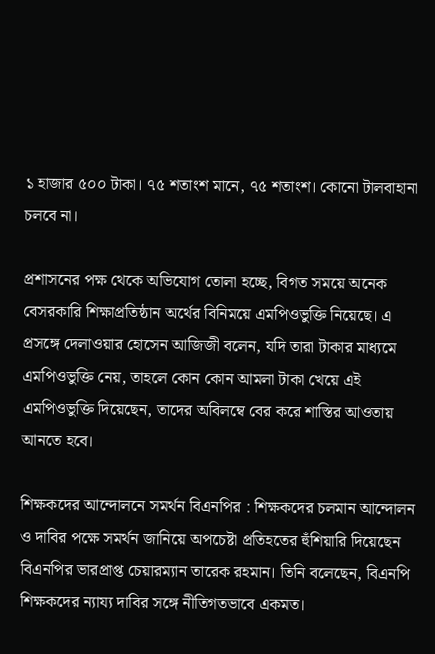১ হাজার ৫০০ টাকা। ৭৫ শতাংশ মানে, ৭৫ শতাংশ। কোনো টালবাহানা চলবে না।

প্রশাসনের পক্ষ থেকে অভিযোগ তোলা হচ্ছে, বিগত সময়ে অনেক বেসরকারি শিক্ষাপ্রতিষ্ঠান অর্থের বিনিময়ে এমপিওভুক্তি নিয়েছে। এ প্রসঙ্গে দেলাওয়ার হোসেন আজিজী বলেন, যদি তারা টাকার মাধ্যমে এমপিওভুক্তি নেয়, তাহলে কোন কোন আমলা টাকা খেয়ে এই এমপিওভুক্তি দিয়েছেন, তাদের অবিলম্বে বের করে শাস্তির আওতায় আনতে হবে।

শিক্ষকদের আন্দোলনে সমর্থন বিএনপির : শিক্ষকদের চলমান আন্দোলন ও দাবির পক্ষে সমর্থন জানিয়ে অপচেষ্টা প্রতিহতের হুঁশিয়ারি দিয়েছেন বিএনপির ভারপ্রাপ্ত চেয়ারম্যান তারেক রহমান। তিনি বলেছেন, বিএনপি শিক্ষকদের ন্যায্য দাবির সঙ্গে নীতিগতভাবে একমত।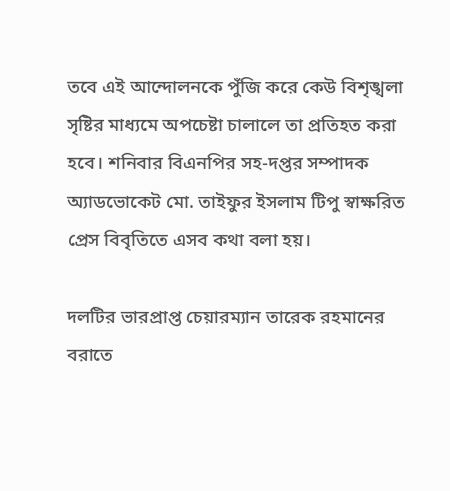তবে এই আন্দোলনকে পুঁজি করে কেউ বিশৃঙ্খলা সৃষ্টির মাধ্যমে অপচেষ্টা চালালে তা প্রতিহত করা হবে। শনিবার বিএনপির সহ-দপ্তর সম্পাদক অ্যাডভোকেট মো. তাইফুর ইসলাম টিপু স্বাক্ষরিত প্রেস বিবৃতিতে এসব কথা বলা হয়।

দলটির ভারপ্রাপ্ত চেয়ারম্যান তারেক রহমানের বরাতে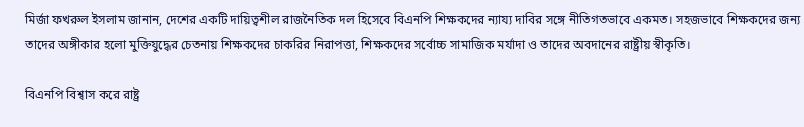মির্জা ফখরুল ইসলাম জানান, দেশের একটি দায়িত্বশীল রাজনৈতিক দল হিসেবে বিএনপি শিক্ষকদের ন্যায্য দাবির সঙ্গে নীতিগতভাবে একমত। সহজভাবে শিক্ষকদের জন্য তাদের অঙ্গীকার হলো মুক্তিযুদ্ধের চেতনায় শিক্ষকদের চাকরির নিরাপত্তা, শিক্ষকদের সর্বোচ্চ সামাজিক মর্যাদা ও তাদের অবদানের রাষ্ট্রীয় স্বীকৃতি।

বিএনপি বিশ্বাস করে রাষ্ট্র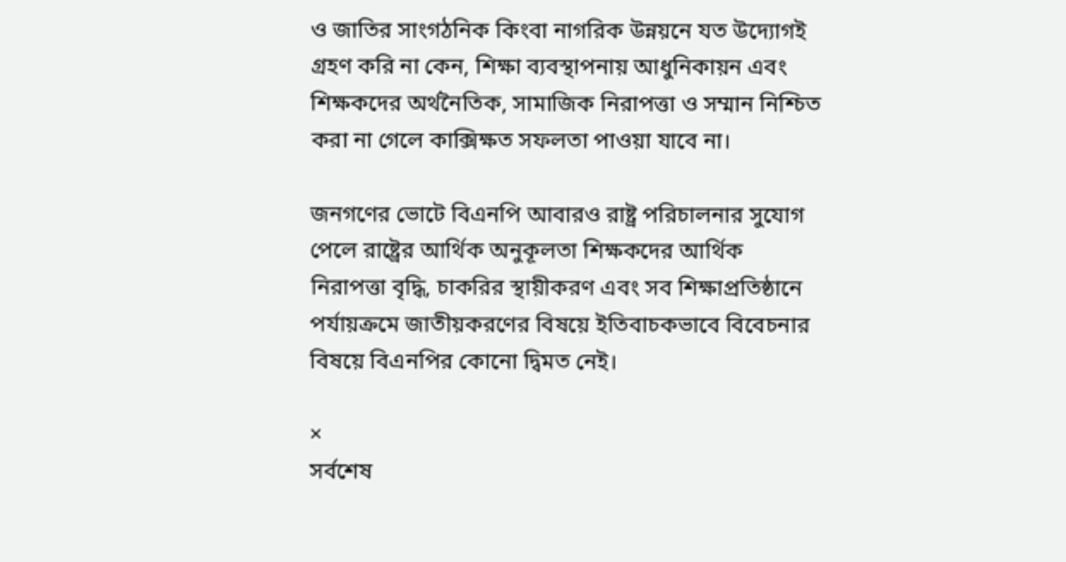ও জাতির সাংগঠনিক কিংবা নাগরিক উন্নয়নে যত উদ্যোগই গ্রহণ করি না কেন, শিক্ষা ব্যবস্থাপনায় আধুনিকায়ন এবং শিক্ষকদের অর্থনৈতিক, সামাজিক নিরাপত্তা ও সম্মান নিশ্চিত করা না গেলে কাক্সিক্ষত সফলতা পাওয়া যাবে না।

জনগণের ভোটে বিএনপি আবারও রাষ্ট্র পরিচালনার সুযোগ পেলে রাষ্ট্রের আর্থিক অনুকূলতা শিক্ষকদের আর্থিক নিরাপত্তা বৃদ্ধি, চাকরির স্থায়ীকরণ এবং সব শিক্ষাপ্রতিষ্ঠানে পর্যায়ক্রমে জাতীয়করণের বিষয়ে ইতিবাচকভাবে বিবেচনার বিষয়ে বিএনপির কোনো দ্বিমত নেই।

×
সর্বশেষ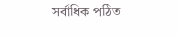সর্বাধিক পঠিত